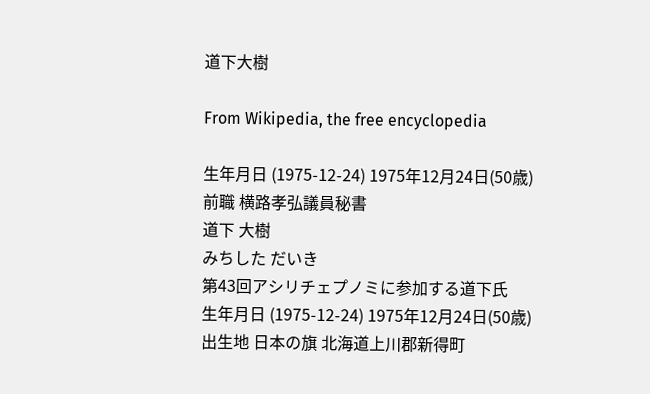道下大樹

From Wikipedia, the free encyclopedia

生年月日 (1975-12-24) 1975年12月24日(50歳)
前職 横路孝弘議員秘書
道下 大樹
みちした だいき
第43回アシリチェプノミに参加する道下氏
生年月日 (1975-12-24) 1975年12月24日(50歳)
出生地 日本の旗 北海道上川郡新得町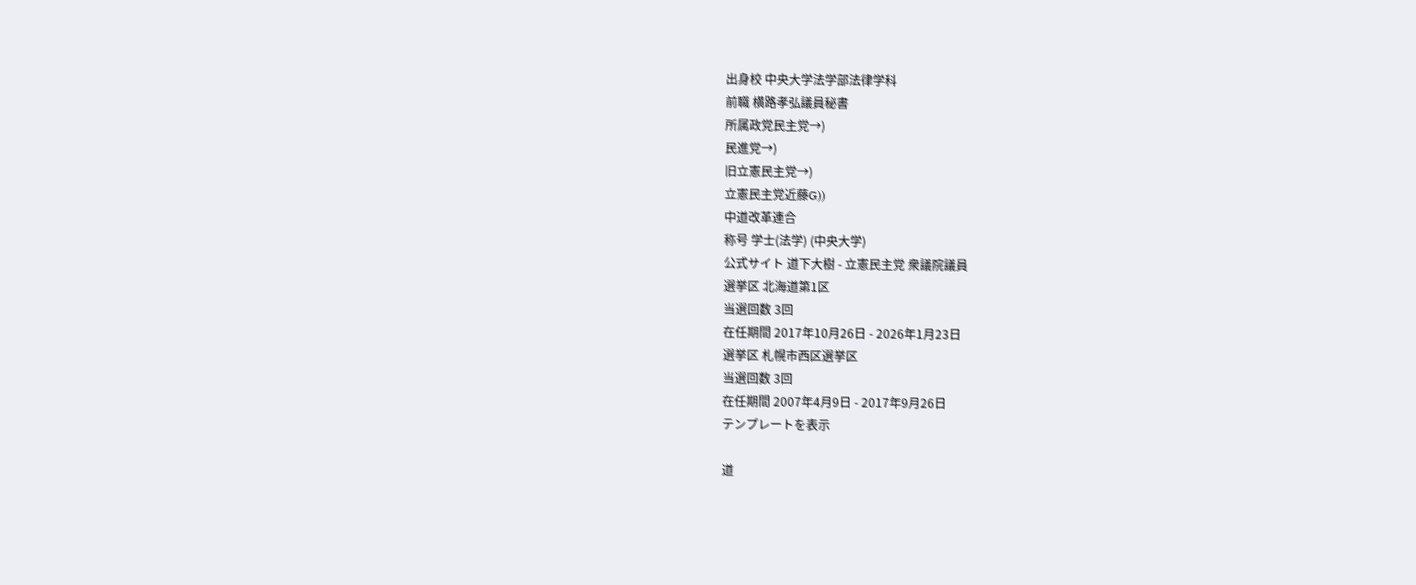出身校 中央大学法学部法律学科
前職 横路孝弘議員秘書
所属政党民主党→)
民進党→)
旧立憲民主党→)
立憲民主党近藤G))
中道改革連合
称号 学士(法学) (中央大学)
公式サイト 道下大樹 - 立憲民主党 衆議院議員
選挙区 北海道第1区
当選回数 3回
在任期間 2017年10月26日 - 2026年1月23日
選挙区 札幌市西区選挙区
当選回数 3回
在任期間 2007年4月9日 - 2017年9月26日
テンプレートを表示

道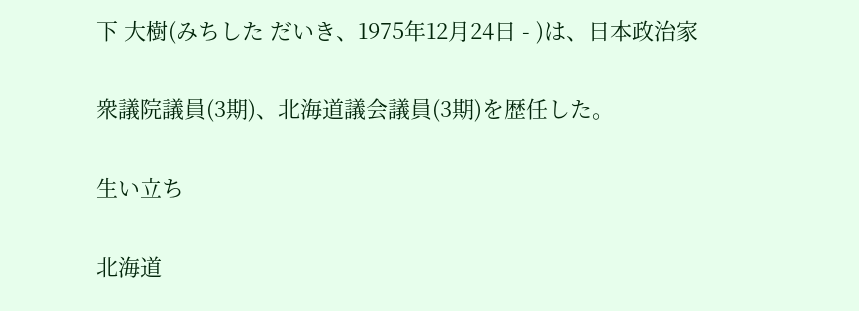下 大樹(みちした だいき、1975年12月24日 - )は、日本政治家

衆議院議員(3期)、北海道議会議員(3期)を歴任した。

生い立ち

北海道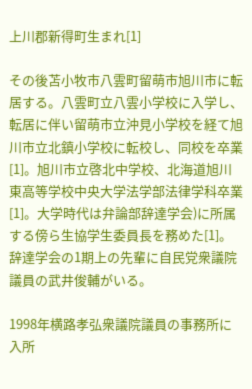上川郡新得町生まれ[1]

その後苫小牧市八雲町留萌市旭川市に転居する。八雲町立八雲小学校に入学し、転居に伴い留萌市立沖見小学校を経て旭川市立北鎮小学校に転校し、同校を卒業[1]。旭川市立啓北中学校、北海道旭川東高等学校中央大学法学部法律学科卒業[1]。大学時代は弁論部辞達学会)に所属する傍ら生協学生委員長を務めた[1]。辞達学会の1期上の先輩に自民党衆議院議員の武井俊輔がいる。

1998年横路孝弘衆議院議員の事務所に入所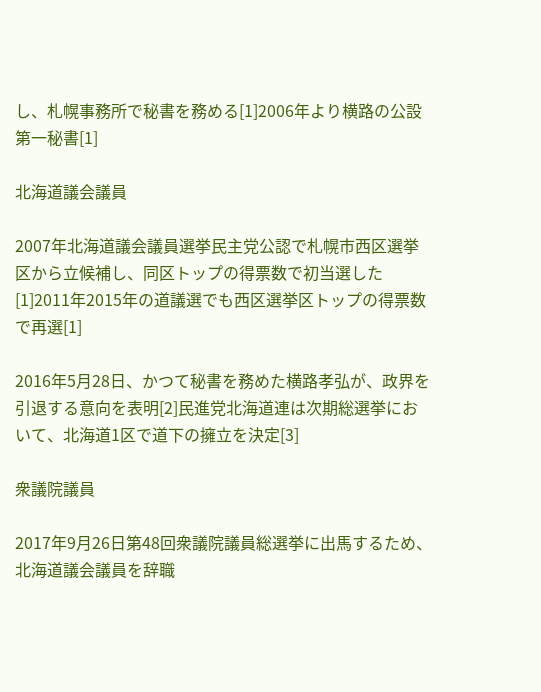し、札幌事務所で秘書を務める[1]2006年より横路の公設第一秘書[1]

北海道議会議員

2007年北海道議会議員選挙民主党公認で札幌市西区選挙区から立候補し、同区トップの得票数で初当選した[1]2011年2015年の道議選でも西区選挙区トップの得票数で再選[1]

2016年5月28日、かつて秘書を務めた横路孝弘が、政界を引退する意向を表明[2]民進党北海道連は次期総選挙において、北海道1区で道下の擁立を決定[3]

衆議院議員

2017年9月26日第48回衆議院議員総選挙に出馬するため、北海道議会議員を辞職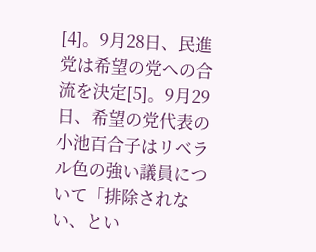[4]。9月28日、民進党は希望の党への合流を決定[5]。9月29日、希望の党代表の小池百合子はリベラル色の強い議員について「排除されない、とい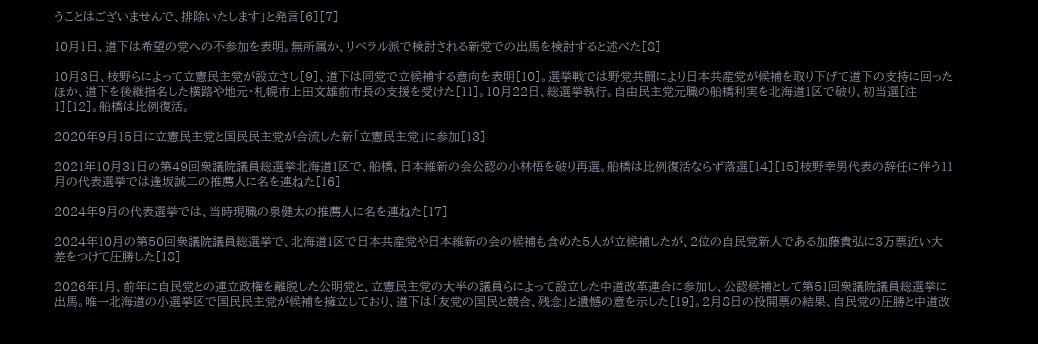うことはございませんで、排除いたします」と発言[6][7]

10月1日、道下は希望の党への不参加を表明。無所属か、リベラル派で検討される新党での出馬を検討すると述べた[8]

10月3日、枝野らによって立憲民主党が設立さし[9]、道下は同党で立候補する意向を表明[10]。選挙戦では野党共闘により日本共産党が候補を取り下げて道下の支持に回ったほか、道下を後継指名した横路や地元・札幌市上田文雄前市長の支援を受けた[11]。10月22日、総選挙執行。自由民主党元職の船橋利実を北海道1区で破り、初当選[注 1][12]。船橋は比例復活。

2020年9月15日に立憲民主党と国民民主党が合流した新「立憲民主党」に参加[13]

2021年10月31日の第49回衆議院議員総選挙北海道1区で、船橋、日本維新の会公認の小林悟を破り再選。船橋は比例復活ならず落選[14][15]枝野幸男代表の辞任に伴う11月の代表選挙では逢坂誠二の推薦人に名を連ねた[16]

2024年9月の代表選挙では、当時現職の泉健太の推薦人に名を連ねた[17]

2024年10月の第50回衆議院議員総選挙で、北海道1区で日本共産党や日本維新の会の候補も含めた5人が立候補したが、2位の自民党新人である加藤貴弘に3万票近い大差をつけて圧勝した[18]

2026年1月、前年に自民党との連立政権を離脱した公明党と、立憲民主党の大半の議員らによって設立した中道改革連合に参加し、公認候補として第51回衆議院議員総選挙に出馬。唯一北海道の小選挙区で国民民主党が候補を擁立しており、道下は「友党の国民と競合、残念」と遺憾の意を示した[19]。2月8日の投開票の結果、自民党の圧勝と中道改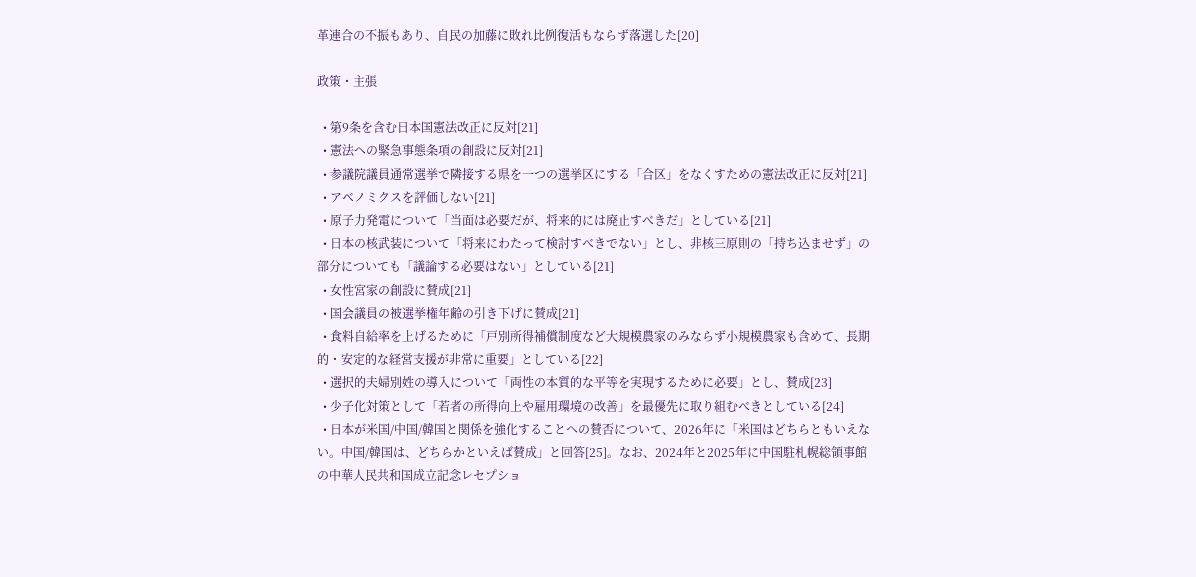革連合の不振もあり、自民の加藤に敗れ比例復活もならず落選した[20]

政策・主張

  • 第9条を含む日本国憲法改正に反対[21]
  • 憲法への緊急事態条項の創設に反対[21]
  • 参議院議員通常選挙で隣接する県を一つの選挙区にする「合区」をなくすための憲法改正に反対[21]
  • アベノミクスを評価しない[21]
  • 原子力発電について「当面は必要だが、将来的には廃止すべきだ」としている[21]
  • 日本の核武装について「将来にわたって検討すべきでない」とし、非核三原則の「持ち込ませず」の部分についても「議論する必要はない」としている[21]
  • 女性宮家の創設に賛成[21]
  • 国会議員の被選挙権年齢の引き下げに賛成[21]
  • 食料自給率を上げるために「戸別所得補償制度など大規模農家のみならず小規模農家も含めて、長期的・安定的な経営支援が非常に重要」としている[22]
  • 選択的夫婦別姓の導入について「両性の本質的な平等を実現するために必要」とし、賛成[23]
  • 少子化対策として「若者の所得向上や雇用環境の改善」を最優先に取り組むべきとしている[24]
  • 日本が米国/中国/韓国と関係を強化することへの賛否について、2026年に「米国はどちらともいえない。中国/韓国は、どちらかといえば賛成」と回答[25]。なお、2024年と2025年に中国駐札幌総領事館の中華人民共和国成立記念レセプショ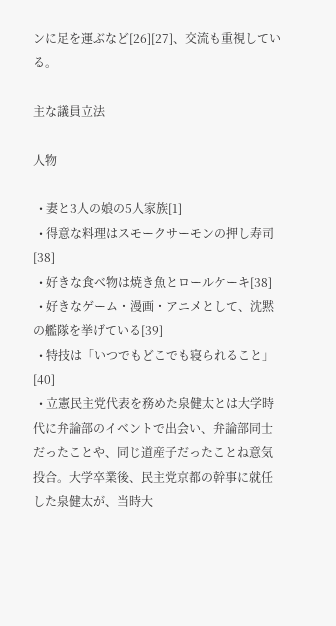ンに足を運ぶなど[26][27]、交流も重視している。

主な議員立法

人物

  • 妻と3人の娘の5人家族[1]
  • 得意な料理はスモークサーモンの押し寿司[38]
  • 好きな食べ物は焼き魚とロールケーキ[38]
  • 好きなゲーム・漫画・アニメとして、沈黙の艦隊を挙げている[39]
  • 特技は「いつでもどこでも寝られること」[40]
  • 立憲民主党代表を務めた泉健太とは大学時代に弁論部のイベントで出会い、弁論部同士だったことや、同じ道産子だったことね意気投合。大学卒業後、民主党京都の幹事に就任した泉健太が、当時大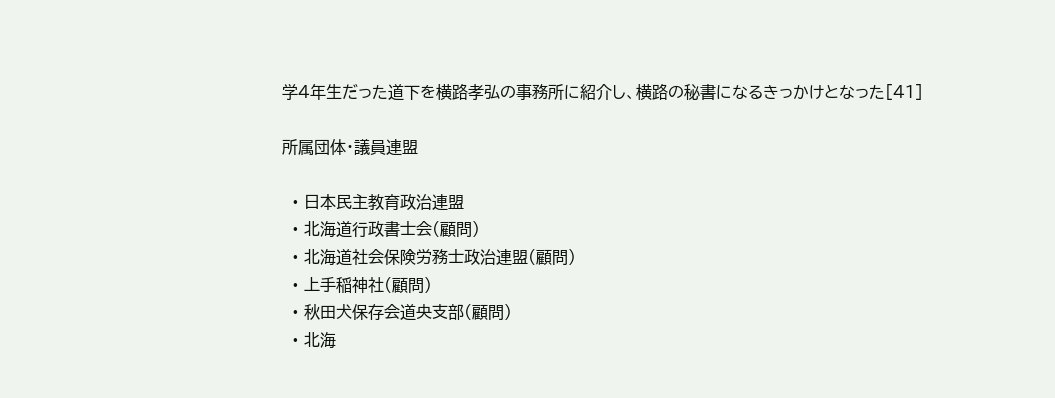学4年生だった道下を横路孝弘の事務所に紹介し、横路の秘書になるきっかけとなった[41]

所属団体・議員連盟

  • 日本民主教育政治連盟
  • 北海道行政書士会(顧問)
  • 北海道社会保険労務士政治連盟(顧問)
  • 上手稲神社(顧問)
  • 秋田犬保存会道央支部(顧問)
  • 北海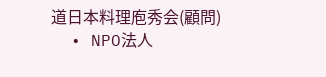道日本料理庖秀会(顧問)
  • NPO法人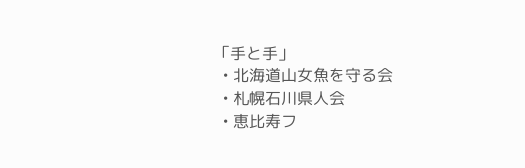「手と手」
  • 北海道山女魚を守る会
  • 札幌石川県人会
  • 恵比寿フ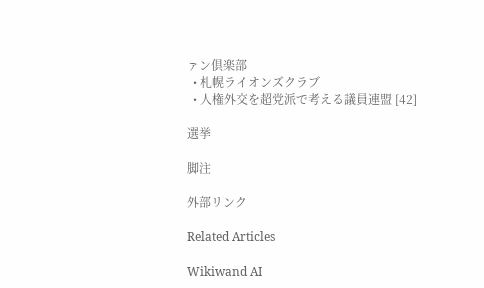ァン倶楽部
  • 札幌ライオンズクラブ
  • 人権外交を超党派で考える議員連盟 [42]

選挙

脚注

外部リンク

Related Articles

Wikiwand AI